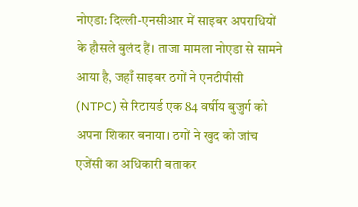नोएडा: दिल्ली-एनसीआर में साइबर अपराधियों के हौसले बुलंद हैं। ताजा मामला नोएडा से सामने आया है, जहाँ साइबर ठगों ने एनटीपीसी (NTPC) से रिटायर्ड एक 84 वर्षीय बुजुर्ग को अपना शिकार बनाया। ठगों ने खुद को जांच एजेंसी का अधिकारी बताकर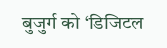बुजुर्ग को ‘डिजिटल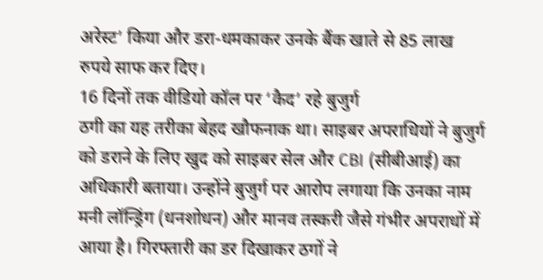अरेस्ट’ किया और डरा-धमकाकर उनके बैंक खाते से 85 लाख रुपये साफ कर दिए।
16 दिनों तक वीडियो कॉल पर ‘कैद’ रहे बुजुर्ग
ठगी का यह तरीका बेहद खौफनाक था। साइबर अपराधियों ने बुजुर्ग को डराने के लिए खुद को साइबर सेल और CBI (सीबीआई) का अधिकारी बताया। उन्होंने बुजुर्ग पर आरोप लगाया कि उनका नाम मनी लॉन्ड्रिंग (धनशोधन) और मानव तस्करी जैसे गंभीर अपराधों में आया है। गिरफ्तारी का डर दिखाकर ठगों ने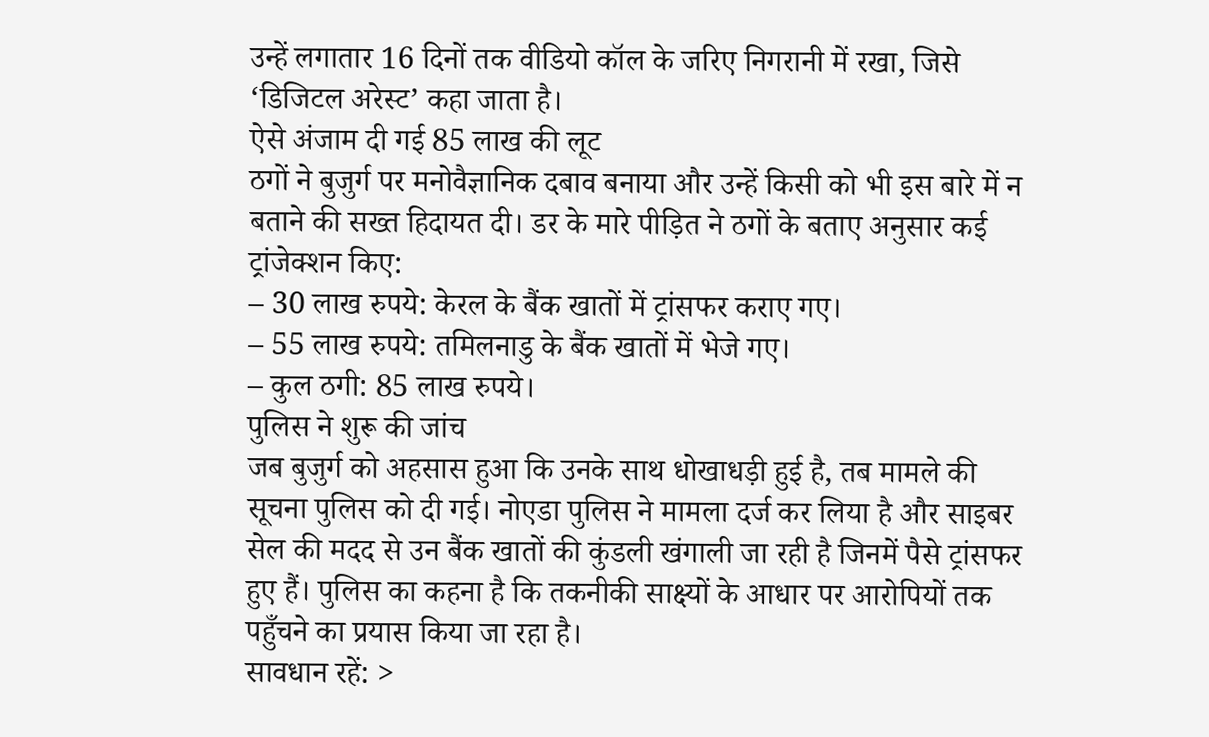उन्हें लगातार 16 दिनों तक वीडियो कॉल के जरिए निगरानी में रखा, जिसे ‘डिजिटल अरेस्ट’ कहा जाता है।
ऐसे अंजाम दी गई 85 लाख की लूट
ठगों ने बुजुर्ग पर मनोवैज्ञानिक दबाव बनाया और उन्हें किसी को भी इस बारे में न बताने की सख्त हिदायत दी। डर के मारे पीड़ित ने ठगों के बताए अनुसार कई ट्रांजेक्शन किए:
– 30 लाख रुपये: केरल के बैंक खातों में ट्रांसफर कराए गए।
– 55 लाख रुपये: तमिलनाडु के बैंक खातों में भेजे गए।
– कुल ठगी: 85 लाख रुपये।
पुलिस ने शुरू की जांच
जब बुजुर्ग को अहसास हुआ कि उनके साथ धोखाधड़ी हुई है, तब मामले की सूचना पुलिस को दी गई। नोएडा पुलिस ने मामला दर्ज कर लिया है और साइबर सेल की मदद से उन बैंक खातों की कुंडली खंगाली जा रही है जिनमें पैसे ट्रांसफर हुए हैं। पुलिस का कहना है कि तकनीकी साक्ष्यों के आधार पर आरोपियों तक पहुँचने का प्रयास किया जा रहा है।
सावधान रहें: >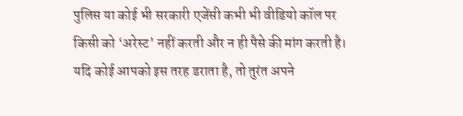पुलिस या कोई भी सरकारी एजेंसी कभी भी वीडियो कॉल पर किसी को ‘अरेस्ट’ नहीं करती और न ही पैसे की मांग करती है। यदि कोई आपको इस तरह डराता है, तो तुरंत अपने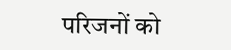परिजनों को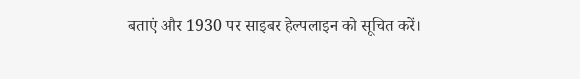बताएं और 1930 पर साइबर हेल्पलाइन को सूचित करें।